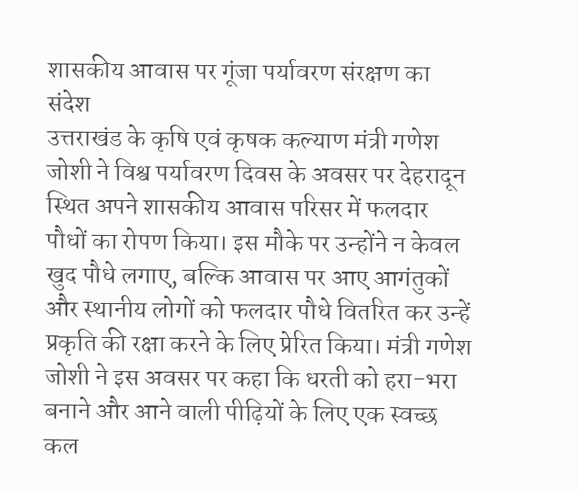शासकीय आवास पर गूंजा पर्यावरण संरक्षण का संदेश
उत्तराखंड के कृषि एवं कृषक कल्याण मंत्री गणेश जोशी ने विश्व पर्यावरण दिवस के अवसर पर देहरादून स्थित अपने शासकीय आवास परिसर में फलदार पौधों का रोपण किया। इस मौके पर उन्होंने न केवल खुद पौधे लगाए, बल्कि आवास पर आए आगंतुकों और स्थानीय लोगों को फलदार पौधे वितरित कर उन्हें प्रकृति की रक्षा करने के लिए प्रेरित किया। मंत्री गणेश जोशी ने इस अवसर पर कहा कि धरती को हरा-भरा बनाने और आने वाली पीढ़ियों के लिए एक स्वच्छ कल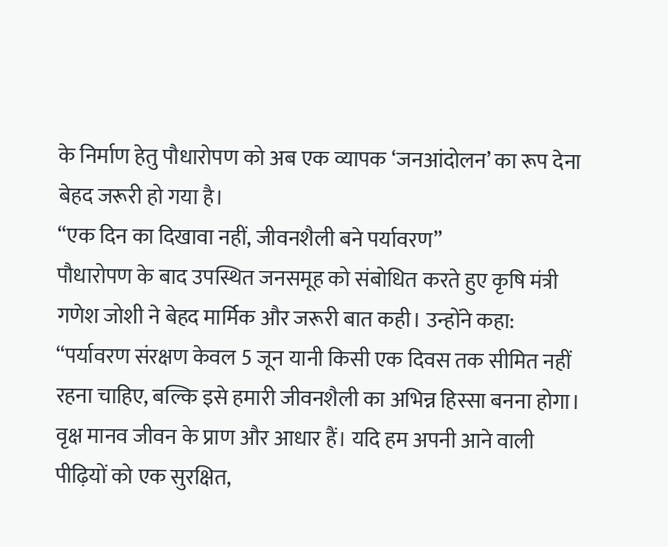के निर्माण हेतु पौधारोपण को अब एक व्यापक ‘जनआंदोलन’ का रूप देना बेहद जरूरी हो गया है।
“एक दिन का दिखावा नहीं, जीवनशैली बने पर्यावरण”
पौधारोपण के बाद उपस्थित जनसमूह को संबोधित करते हुए कृषि मंत्री गणेश जोशी ने बेहद मार्मिक और जरूरी बात कही। उन्होंने कहा: “पर्यावरण संरक्षण केवल 5 जून यानी किसी एक दिवस तक सीमित नहीं रहना चाहिए, बल्कि इसे हमारी जीवनशैली का अभिन्न हिस्सा बनना होगा। वृक्ष मानव जीवन के प्राण और आधार हैं। यदि हम अपनी आने वाली पीढ़ियों को एक सुरक्षित,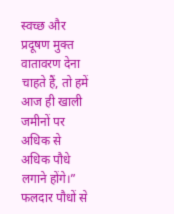स्वच्छ और प्रदूषण मुक्त वातावरण देना चाहते हैं, तो हमें आज ही खाली जमीनों पर अधिक से अधिक पौधे लगाने होंगे।”
फलदार पौधों से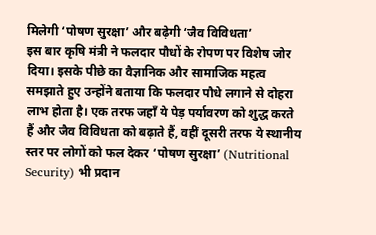मिलेगी ‘पोषण सुरक्षा’ और बढ़ेगी ‘जैव विविधता’
इस बार कृषि मंत्री ने फलदार पौधों के रोपण पर विशेष जोर दिया। इसके पीछे का वैज्ञानिक और सामाजिक महत्व समझाते हुए उन्होंने बताया कि फलदार पौधे लगाने से दोहरा लाभ होता है। एक तरफ जहाँ ये पेड़ पर्यावरण को शुद्ध करते हैं और जैव विविधता को बढ़ाते हैं, वहीं दूसरी तरफ ये स्थानीय स्तर पर लोगों को फल देकर ‘पोषण सुरक्षा’ (Nutritional Security) भी प्रदान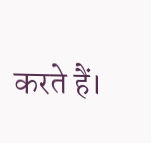करते हैं।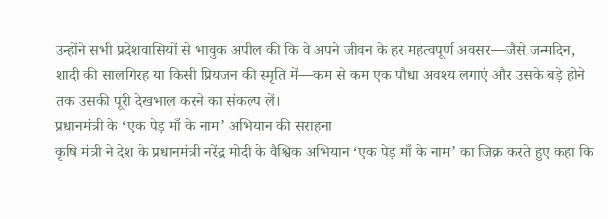उन्होंने सभी प्रदेशवासियों से भावुक अपील की कि वे अपने जीवन के हर महत्वपूर्ण अवसर—जैसे जन्मदिन, शादी की सालगिरह या किसी प्रियजन की स्मृति में—कम से कम एक पौधा अवश्य लगाएं और उसके बड़े होने तक उसकी पूरी देखभाल करने का संकल्प लें।
प्रधानमंत्री के ‘एक पेड़ माँ के नाम’ अभियान की सराहना
कृषि मंत्री ने देश के प्रधानमंत्री नरेंद्र मोदी के वैश्विक अभियान ‘एक पेड़ माँ के नाम’ का जिक्र करते हुए कहा कि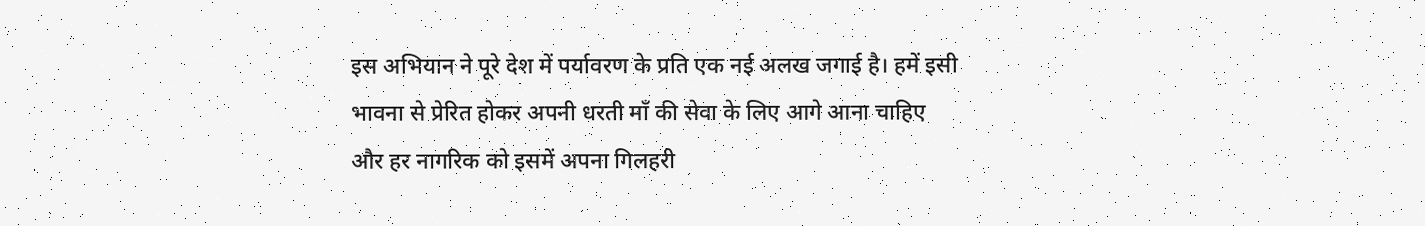इस अभियान ने पूरे देश में पर्यावरण के प्रति एक नई अलख जगाई है। हमें इसी भावना से प्रेरित होकर अपनी धरती माँ की सेवा के लिए आगे आना चाहिए और हर नागरिक को इसमें अपना गिलहरी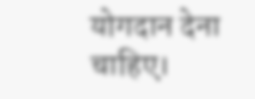योगदान देना चाहिए।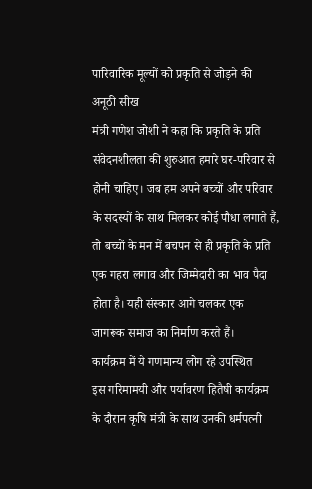पारिवारिक मूल्यों को प्रकृति से जोड़ने की अनूठी सीख
मंत्री गणेश जोशी ने कहा कि प्रकृति के प्रति संवेदनशीलता की शुरुआत हमारे घर-परिवार से होनी चाहिए। जब हम अपने बच्चों और परिवार के सदस्यों के साथ मिलकर कोई पौधा लगाते हैं, तो बच्चों के मन में बचपन से ही प्रकृति के प्रति एक गहरा लगाव और जिम्मेदारी का भाव पैदा होता है। यही संस्कार आगे चलकर एक जागरूक समाज का निर्माण करते हैं।
कार्यक्रम में ये गणमान्य लोग रहे उपस्थित
इस गरिमामयी और पर्यावरण हितैषी कार्यक्रम के दौरान कृषि मंत्री के साथ उनकी धर्मपत्नी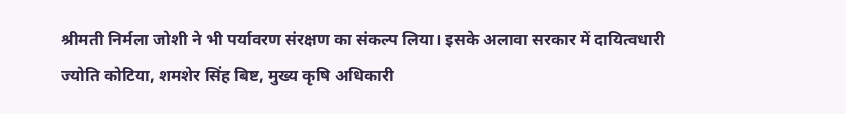श्रीमती निर्मला जोशी ने भी पर्यावरण संरक्षण का संकल्प लिया। इसके अलावा सरकार में दायित्वधारी ज्योति कोटिया, शमशेर सिंह बिष्ट, मुख्य कृषि अधिकारी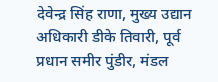देवेन्द्र सिंह राणा, मुख्य उद्यान अधिकारी डीके तिवारी, पूर्व प्रधान समीर पुंडीर, मंडल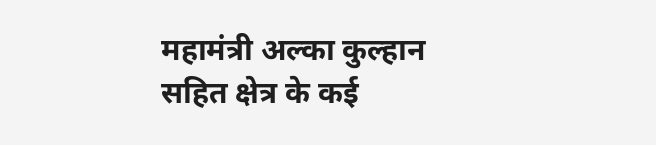महामंत्री अल्का कुल्हान सहित क्षेत्र के कई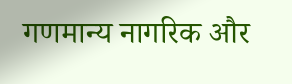गणमान्य नागरिक और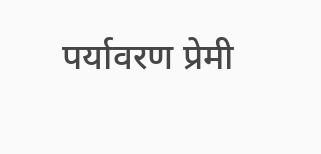पर्यावरण प्रेमी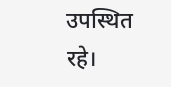उपस्थित रहे।